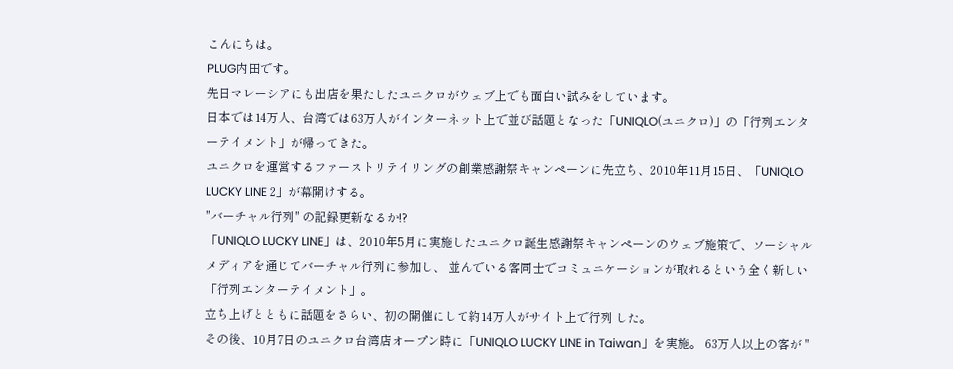こんにちは。
PLUG内田です。
先日マレーシアにも出店を果たしたユニクロがウェブ上でも面白い試みをしています。
日本では14万人、台湾では63万人がインターネット上で並び話題となった「UNIQLO(ユニクロ)」の「行列エンターテイメント」が帰ってきた。
ユニクロを運営するファーストリテイリングの創業感謝祭キャンペーンに先立ち、2010年11月15日、「UNIQLO LUCKY LINE 2」が幕開けする。
"バーチャル行列" の記録更新なるか!?
「UNIQLO LUCKY LINE」は、2010年5月に実施したユニクロ誕生感謝祭キャンペーンのウェブ施策で、ソーシャルメディアを通じてバーチャル行列に参加し、 並んでいる客同士でコミュニケーションが取れるという全く新しい「行列エンターテイメント」。
立ち上げとともに話題をさらい、初の開催にして約14万人がサイト上で行列 した。
その後、10月7日のユニクロ台湾店オープン時に「UNIQLO LUCKY LINE in Taiwan」を実施。 63万人以上の客が "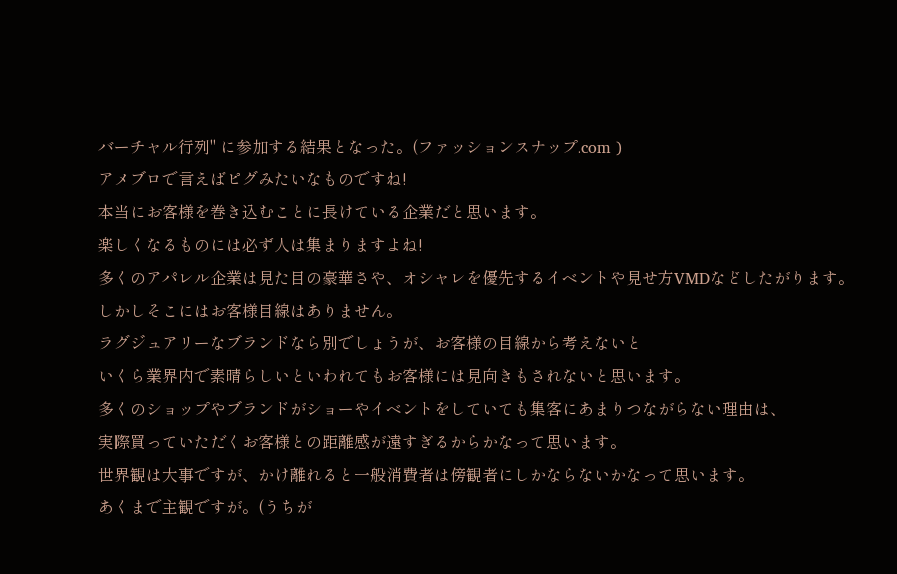バーチャル行列" に参加する結果となった。(ファッションスナップ.com )
アメブロで言えばピグみたいなものですね!
本当にお客様を巻き込むことに長けている企業だと思います。
楽しくなるものには必ず人は集まりますよね!
多くのアパレル企業は見た目の豪華さや、オシャレを優先するイベントや見せ方VMDなどしたがります。
しかしそこにはお客様目線はありません。
ラグジュアリーなブランドなら別でしょうが、お客様の目線から考えないと
いくら業界内で素晴らしいといわれてもお客様には見向きもされないと思います。
多くのショップやブランドがショーやイベントをしていても集客にあまりつながらない理由は、
実際買っていただくお客様との距離感が遠すぎるからかなって思います。
世界観は大事ですが、かけ離れると一般消費者は傍観者にしかならないかなって思います。
あくまで主観ですが。(うちが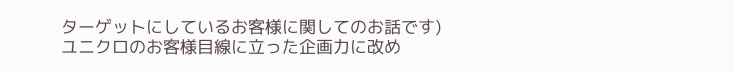ターゲットにしているお客様に関してのお話です)
ユニクロのお客様目線に立った企画力に改め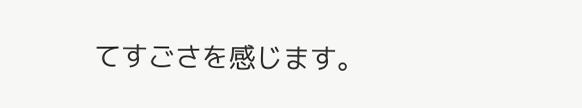てすごさを感じます。